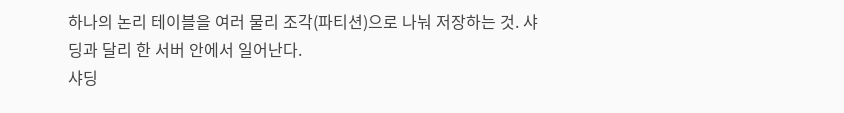하나의 논리 테이블을 여러 물리 조각(파티션)으로 나눠 저장하는 것. 샤딩과 달리 한 서버 안에서 일어난다.
샤딩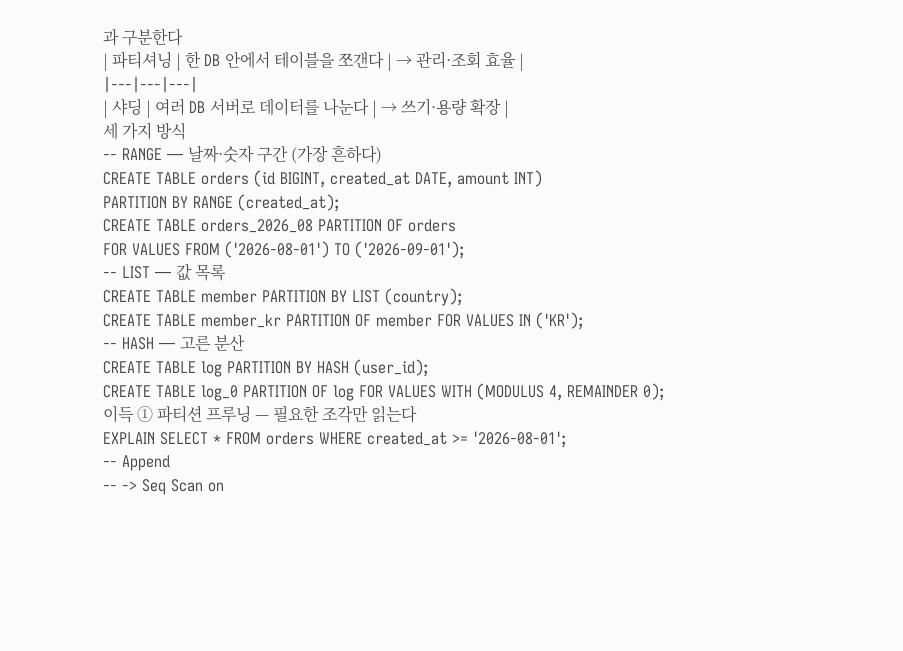과 구분한다
| 파티셔닝 | 한 DB 안에서 테이블을 쪼갠다 | → 관리·조회 효율 |
|---|---|---|
| 샤딩 | 여러 DB 서버로 데이터를 나눈다 | → 쓰기·용량 확장 |
세 가지 방식
-- RANGE — 날짜·숫자 구간 (가장 흔하다)
CREATE TABLE orders (id BIGINT, created_at DATE, amount INT)
PARTITION BY RANGE (created_at);
CREATE TABLE orders_2026_08 PARTITION OF orders
FOR VALUES FROM ('2026-08-01') TO ('2026-09-01');
-- LIST — 값 목록
CREATE TABLE member PARTITION BY LIST (country);
CREATE TABLE member_kr PARTITION OF member FOR VALUES IN ('KR');
-- HASH — 고른 분산
CREATE TABLE log PARTITION BY HASH (user_id);
CREATE TABLE log_0 PARTITION OF log FOR VALUES WITH (MODULUS 4, REMAINDER 0);
이득 ① 파티션 프루닝 — 필요한 조각만 읽는다
EXPLAIN SELECT * FROM orders WHERE created_at >= '2026-08-01';
-- Append
-- -> Seq Scan on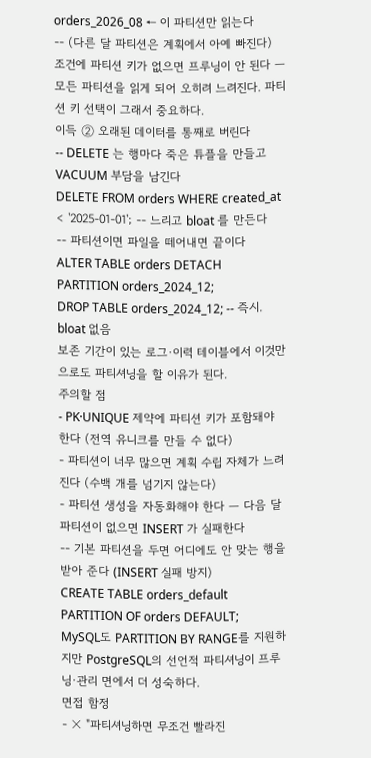orders_2026_08 ← 이 파티션만 읽는다
-- (다른 달 파티션은 계획에서 아예 빠진다)
조건에 파티션 키가 없으면 프루닝이 안 된다 — 모든 파티션을 읽게 되어 오히려 느려진다. 파티션 키 선택이 그래서 중요하다.
이득 ② 오래된 데이터를 통째로 버린다
-- DELETE 는 행마다 죽은 튜플을 만들고 VACUUM 부담을 남긴다
DELETE FROM orders WHERE created_at < '2025-01-01'; -- 느리고 bloat 를 만든다
-- 파티션이면 파일을 떼어내면 끝이다
ALTER TABLE orders DETACH PARTITION orders_2024_12;
DROP TABLE orders_2024_12; -- 즉시. bloat 없음
보존 기간이 있는 로그·이력 테이블에서 이것만으로도 파티셔닝을 할 이유가 된다.
주의할 점
- PK·UNIQUE 제약에 파티션 키가 포함돼야 한다 (전역 유니크를 만들 수 없다)
- 파티션이 너무 많으면 계획 수립 자체가 느려진다 (수백 개를 넘기지 않는다)
- 파티션 생성을 자동화해야 한다 — 다음 달 파티션이 없으면 INSERT 가 실패한다
-- 기본 파티션을 두면 어디에도 안 맞는 행을 받아 준다 (INSERT 실패 방지)
CREATE TABLE orders_default PARTITION OF orders DEFAULT;
MySQL도 PARTITION BY RANGE를 지원하지만 PostgreSQL의 선언적 파티셔닝이 프루닝·관리 면에서 더 성숙하다.
면접 함정
- ❌ "파티셔닝하면 무조건 빨라진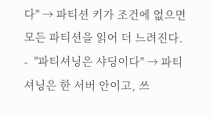다" → 파티션 키가 조건에 없으면 모든 파티션을 읽어 더 느려진다.
-  "파티셔닝은 샤딩이다" → 파티셔닝은 한 서버 안이고, 쓰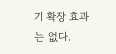기 확장 효과는 없다.